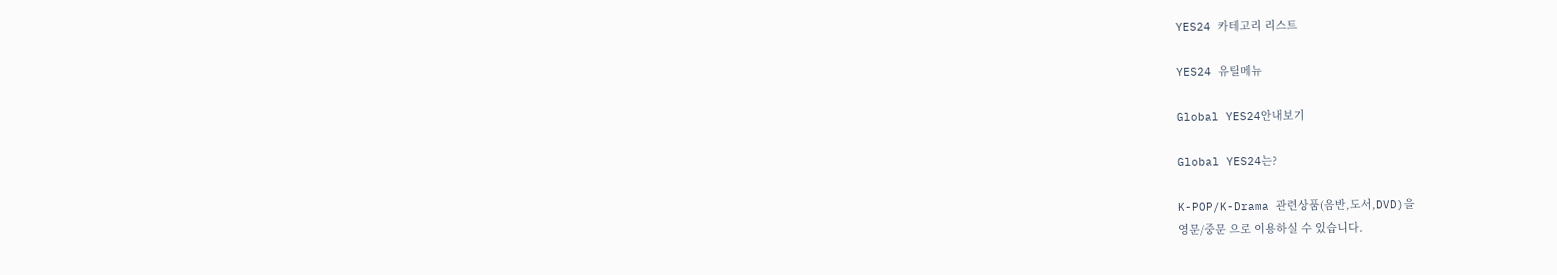YES24 카테고리 리스트

YES24 유틸메뉴

Global YES24안내보기

Global YES24는?

K-POP/K-Drama 관련상품(음반,도서,DVD)을
영문/중문 으로 이용하실 수 있습니다.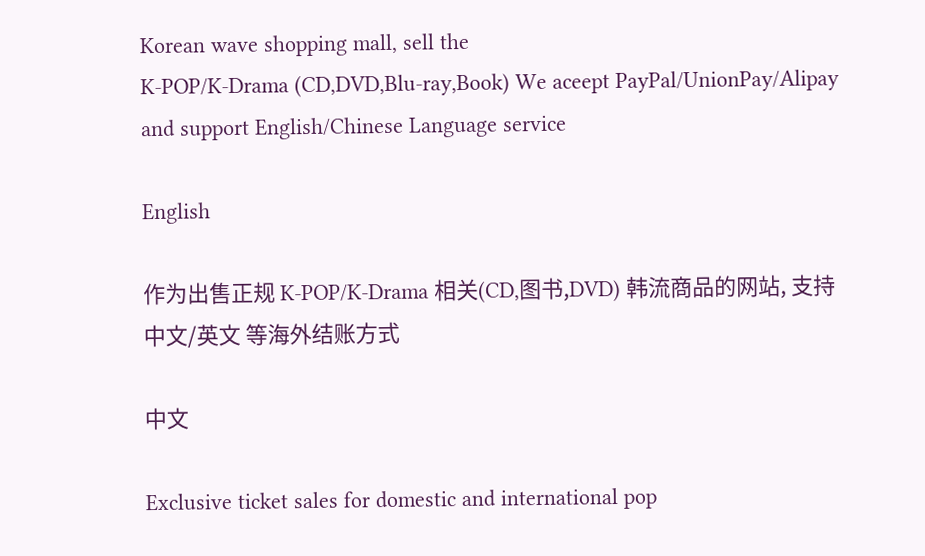Korean wave shopping mall, sell the
K-POP/K-Drama (CD,DVD,Blu-ray,Book) We aceept PayPal/UnionPay/Alipay
and support English/Chinese Language service

English

作为出售正规 K-POP/K-Drama 相关(CD,图书,DVD) 韩流商品的网站, 支持 中文/英文 等海外结账方式

中文

Exclusive ticket sales for domestic and international pop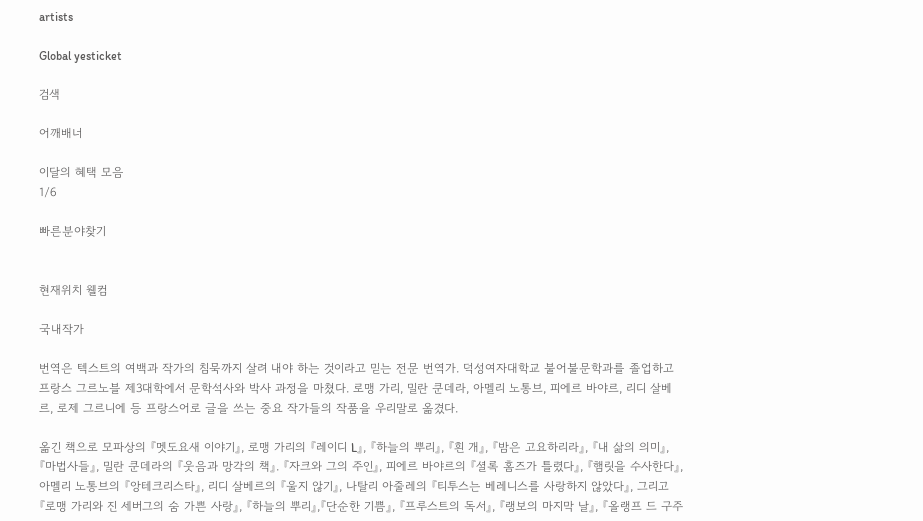artists

Global yesticket

검색

어깨배너

이달의 혜택 모음
1/6

빠른분야찾기


현재위치 웰컴

국내작가

번역은 텍스트의 여백과 작가의 침묵까지 살려 내야 하는 것이라고 믿는 전문 번역가. 덕성여자대학교 불어불문학과를 졸업하고 프랑스 그르노블 제3대학에서 문학석사와 박사 과정을 마쳤다. 로맹 가리, 밀란 쿤데라, 아멜리 노통브, 피에르 바야르, 리디 살베르, 로제 그르니에 등 프랑스어로 글을 쓰는 중요 작가들의 작품을 우리말로 옮겼다.

옮긴 책으로 모파상의 『멧도요새 이야기』, 로맹 가리의 『레이디 L』, 『하늘의 뿌리』, 『흰 개』, 『밤은 고요하리라』, 『내 삶의 의미』, 『마법사들』, 밀란 쿤데라의 『웃음과 망각의 책』. 『자크와 그의 주인』, 피에르 바야르의 『셜록 홈즈가 틀렸다』, 『햄릿을 수사한다』, 아멜리 노통브의 『앙테크리스타』, 리디 살베르의 『울지 않기』, 나탈리 아줄레의 『티투스는 베레니스를 사랑하지 않았다』, 그리고 『로맹 가리와 진 세버그의 숨 가쁜 사랑』, 『하늘의 뿌리』,『단순한 기쁨』, 『프루스트의 독서』, 『랭보의 마지막 날』, 『올랭프 드 구주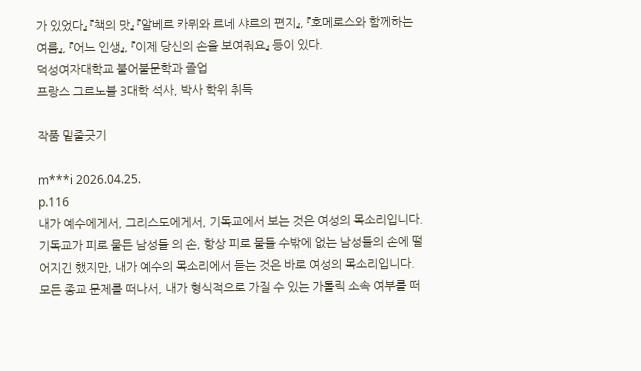가 있었다』 『책의 맛』 『알베르 카뮈와 르네 샤르의 편지』, 『호메로스와 함께하는 여름』, 『어느 인생』, 『이제 당신의 손을 보여줘요』 등이 있다.
덕성여자대학교 불어불문학과 졸업
프랑스 그르노블 3대학 석사, 박사 학위 취득

작품 밑줄긋기

m***i 2026.04.25.
p.116
내가 예수에게서, 그리스도에게서, 기독교에서 보는 것은 여성의 목소리입니다. 기독교가 피로 물든 남성들 의 손, 항상 피로 물들 수밖에 없는 남성들의 손에 떨어지긴 했지만, 내가 예수의 목소리에서 듣는 것은 바로 여성의 목소리입니다. 모든 종교 문제를 떠나서, 내가 형식적으로 가질 수 있는 가톨릭 소속 여부를 떠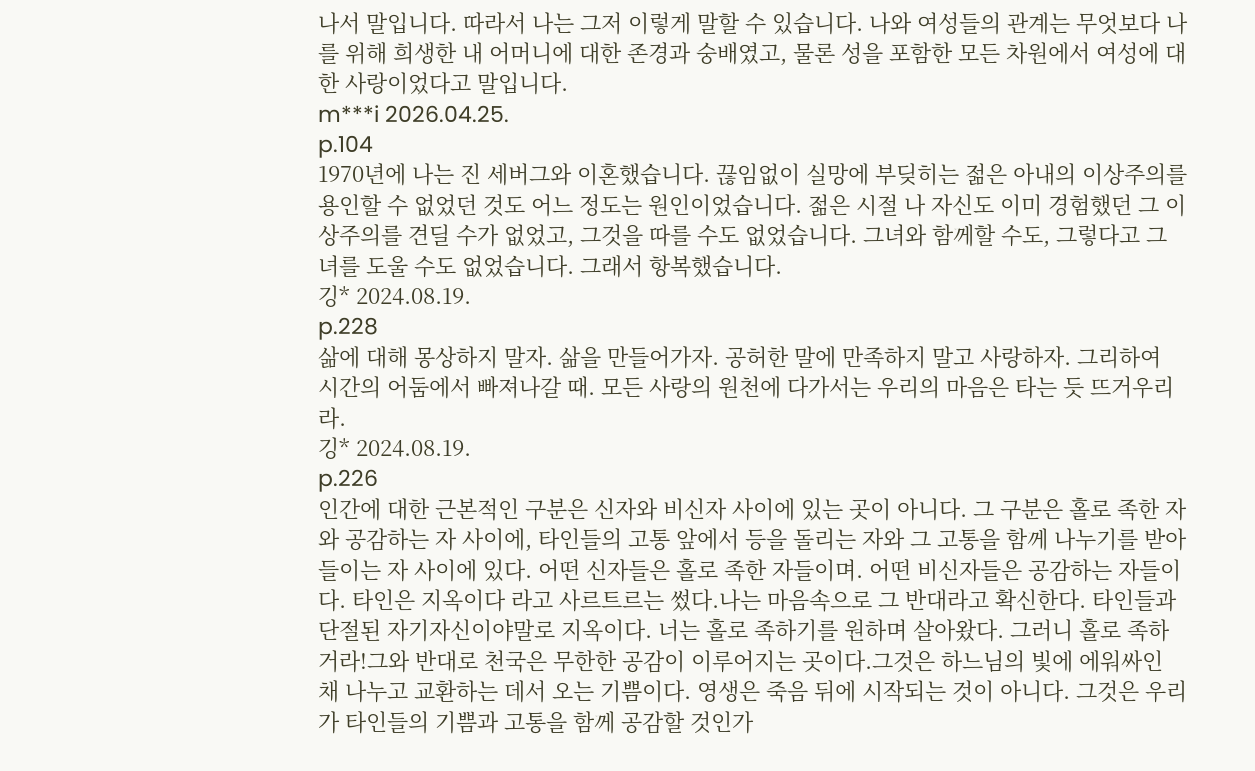나서 말입니다. 따라서 나는 그저 이렇게 말할 수 있습니다. 나와 여성들의 관계는 무엇보다 나를 위해 희생한 내 어머니에 대한 존경과 숭배였고, 물론 성을 포함한 모든 차원에서 여성에 대한 사랑이었다고 말입니다.
m***i 2026.04.25.
p.104
1970년에 나는 진 세버그와 이혼했습니다. 끊임없이 실망에 부딪히는 젊은 아내의 이상주의를 용인할 수 없었던 것도 어느 정도는 원인이었습니다. 젊은 시절 나 자신도 이미 경험했던 그 이상주의를 견딜 수가 없었고, 그것을 따를 수도 없었습니다. 그녀와 함께할 수도, 그렇다고 그녀를 도울 수도 없었습니다. 그래서 항복했습니다.
깅* 2024.08.19.
p.228
삶에 대해 몽상하지 말자. 삶을 만들어가자. 공허한 말에 만족하지 말고 사랑하자. 그리하여 시간의 어둠에서 빠져나갈 때. 모든 사랑의 원천에 다가서는 우리의 마음은 타는 듯 뜨거우리라.
깅* 2024.08.19.
p.226
인간에 대한 근본적인 구분은 신자와 비신자 사이에 있는 곳이 아니다. 그 구분은 홀로 족한 자와 공감하는 자 사이에, 타인들의 고통 앞에서 등을 돌리는 자와 그 고통을 함께 나누기를 받아들이는 자 사이에 있다. 어떤 신자들은 홀로 족한 자들이며. 어떤 비신자들은 공감하는 자들이다. 타인은 지옥이다 라고 사르트르는 썼다.나는 마음속으로 그 반대라고 확신한다. 타인들과 단절된 자기자신이야말로 지옥이다. 너는 홀로 족하기를 원하며 살아왔다. 그러니 홀로 족하거라!그와 반대로 천국은 무한한 공감이 이루어지는 곳이다.그것은 하느님의 빛에 에워싸인 채 나누고 교환하는 데서 오는 기쁨이다. 영생은 죽음 뒤에 시작되는 것이 아니다. 그것은 우리가 타인들의 기쁨과 고통을 함께 공감할 것인가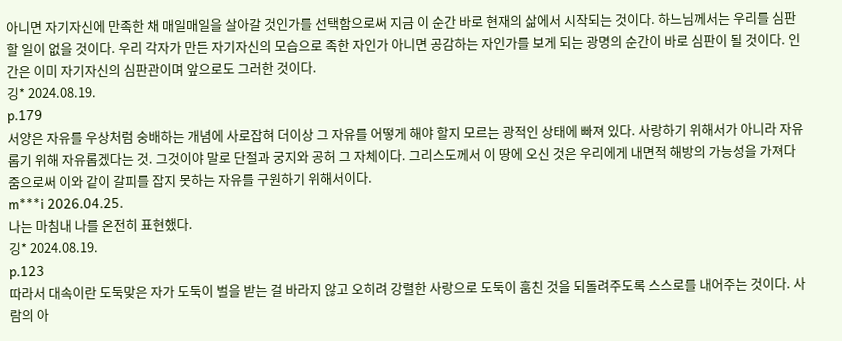아니면 자기자신에 만족한 채 매일매일을 살아갈 것인가를 선택함으로써 지금 이 순간 바로 현재의 삶에서 시작되는 것이다. 하느님께서는 우리를 심판할 일이 없을 것이다. 우리 각자가 만든 자기자신의 모습으로 족한 자인가 아니면 공감하는 자인가를 보게 되는 광명의 순간이 바로 심판이 될 것이다. 인간은 이미 자기자신의 심판관이며 앞으로도 그러한 것이다.
깅* 2024.08.19.
p.179
서양은 자유를 우상처럼 숭배하는 개념에 사로잡혀 더이상 그 자유를 어떻게 해야 할지 모르는 광적인 상태에 빠져 있다. 사랑하기 위해서가 아니라 자유롭기 위해 자유롭겠다는 것. 그것이야 말로 단절과 궁지와 공허 그 자체이다. 그리스도께서 이 땅에 오신 것은 우리에게 내면적 해방의 가능성을 가져다줌으로써 이와 같이 갈피를 잡지 못하는 자유를 구원하기 위해서이다.
m***i 2026.04.25.
나는 마침내 나를 온전히 표현했다.
깅* 2024.08.19.
p.123
따라서 대속이란 도둑맞은 자가 도둑이 벌을 받는 걸 바라지 않고 오히려 강렬한 사랑으로 도둑이 훔친 것을 되돌려주도록 스스로를 내어주는 것이다. 사람의 아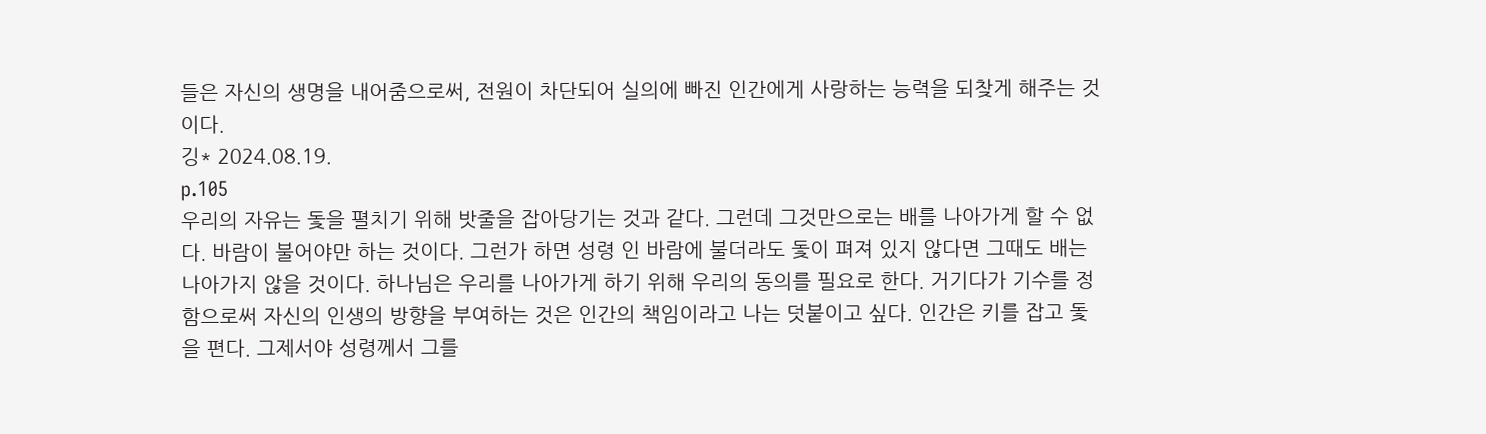들은 자신의 생명을 내어줌으로써, 전원이 차단되어 실의에 빠진 인간에게 사랑하는 능력을 되찾게 해주는 것이다.
깅* 2024.08.19.
p.105
우리의 자유는 돛을 펼치기 위해 밧줄을 잡아당기는 것과 같다. 그런데 그것만으로는 배를 나아가게 할 수 없다. 바람이 불어야만 하는 것이다. 그런가 하면 성령 인 바람에 불더라도 돛이 펴져 있지 않다면 그때도 배는 나아가지 않을 것이다. 하나님은 우리를 나아가게 하기 위해 우리의 동의를 필요로 한다. 거기다가 기수를 정함으로써 자신의 인생의 방향을 부여하는 것은 인간의 책임이라고 나는 덧붙이고 싶다. 인간은 키를 잡고 돛을 편다. 그제서야 성령께서 그를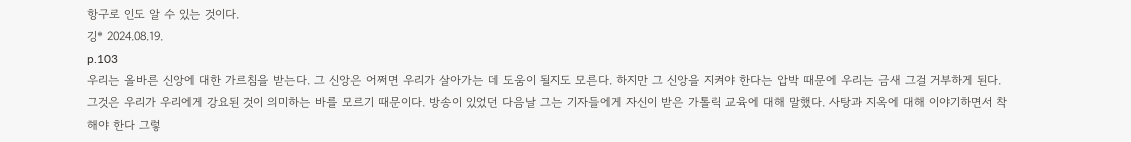항구로 인도 알 수 있는 것이다.
깅* 2024.08.19.
p.103
우리는 올바른 신앙에 대한 가르침을 받는다. 그 신앙은 어쩌면 우리가 살아가는 데 도움이 될지도 모른다. 하지만 그 신앙을 지켜야 한다는 압박 때문에 우리는 금새 그걸 거부하게 된다. 그것은 우리가 우리에게 강요된 것이 의미하는 바를 모르기 때문이다. 방송이 있었던 다음날 그는 기자들에게 자신이 받은 가톨릭 교육에 대해 말했다. 사탕과 지옥에 대해 이야기하면서 착해야 한다 그렇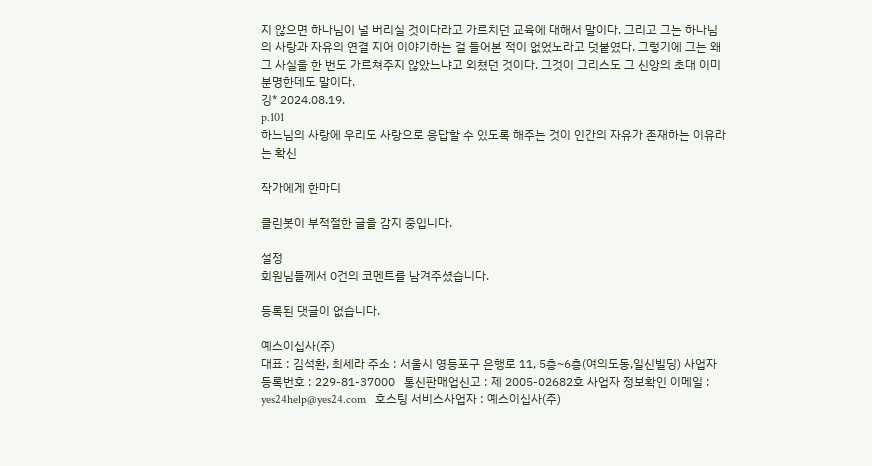지 않으면 하나님이 널 버리실 것이다라고 가르치던 교육에 대해서 말이다. 그리고 그는 하나님의 사랑과 자유의 연결 지어 이야기하는 걸 들어본 적이 없었노라고 덧붙였다. 그렇기에 그는 왜 그 사실을 한 번도 가르쳐주지 않았느냐고 외쳤던 것이다. 그것이 그리스도 그 신앙의 초대 이미 분명한데도 말이다.
깅* 2024.08.19.
p.101
하느님의 사랑에 우리도 사랑으로 응답할 수 있도록 해주는 것이 인간의 자유가 존재하는 이유라는 확신

작가에게 한마디

클린봇이 부적절한 글을 감지 중입니다.

설정
회원님들께서 0건의 코멘트를 남겨주셨습니다.

등록된 댓글이 없습니다.

예스이십사(주)
대표 : 김석환, 최세라 주소 : 서울시 영등포구 은행로 11, 5층~6층(여의도동,일신빌딩) 사업자등록번호 : 229-81-37000   통신판매업신고 : 제 2005-02682호 사업자 정보확인 이메일 : yes24help@yes24.com   호스팅 서비스사업자 : 예스이십사(주)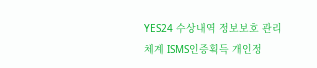YES24 수상내역 정보보호 관리체계 ISMS인증획득 개인정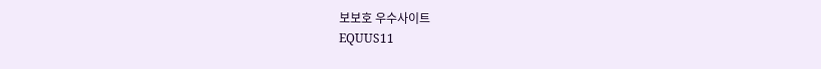보보호 우수사이트
EQUUS11